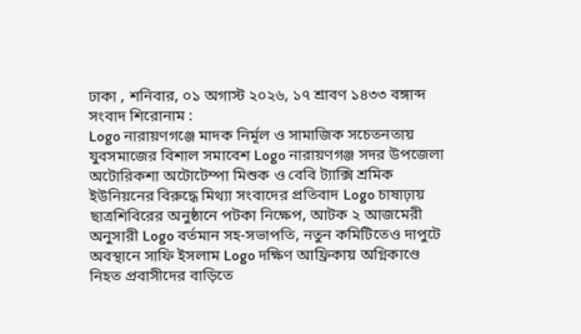ঢাকা , শনিবার, ০১ অগাস্ট ২০২৬, ১৭ শ্রাবণ ১৪৩৩ বঙ্গাব্দ
সংবাদ শিরোনাম :
Logo নারায়ণগঞ্জে মাদক নির্মূল ও সামাজিক সচেতনতায় যুবসমাজের বিশাল সমাবেশ Logo নারায়ণগঞ্জ সদর উপজেলা অটোরিকশা অটোটেম্পা মিশুক ও বেবি ট্যাক্সি শ্রমিক ইউনিয়নের বিরুদ্ধে মিথ্যা সংবাদের প্রতিবাদ Logo চাষাঢ়ায় ছাত্রশিবিরের অনুষ্ঠানে পটকা নিক্ষেপ, আটক ২ আজমেরী অনুসারী Logo বর্তমান সহ-সভাপতি, নতুন কমিটিতেও দাপুটে অবস্থানে সাফি ইসলাম Logo দক্ষিণ আফ্রিকায় অগ্নিকাণ্ডে নিহত প্রবাসীদের বাড়িতে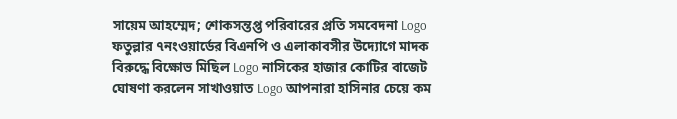সায়েম আহম্মেদ; শোকসন্তপ্ত পরিবারের প্রতি সমবেদনা Logo ফতুল্লার ৭নংওয়ার্ডের বিএনপি ও এলাকাবসীর উদ্যোগে মাদক বিরুদ্ধে বিক্ষোভ মিছিল Logo নাসিকের হাজার কোটির বাজেট ঘোষণা করলেন সাখাওয়াত Logo আপনারা হাসিনার চেয়ে কম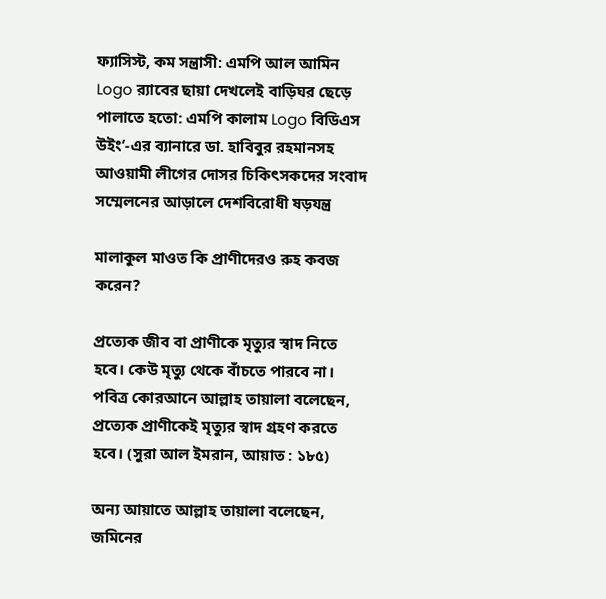ফ্যাসিস্ট, কম সন্ত্রাসী: এমপি আল আমিন Logo র‍্যাবের ছায়া দেখলেই বাড়িঘর ছেড়ে পালাতে হতো: এমপি কালাম Logo বিডিএস উইং’-এর ব্যানারে ডা. হাবিবুর রহমানসহ আওয়ামী লীগের দোসর চিকিৎসকদের সংবাদ সম্মেলনের আড়ালে দেশবিরোধী ষড়যন্ত্র

মালাকুল মাওত কি প্রাণীদেরও রুহ কবজ করেন?

প্রত্যেক জীব বা প্রাণীকে মৃত্যুর স্বাদ নিতে হবে। কেউ মৃত্যু থেকে বাঁচতে পারবে না। পবিত্র কোরআনে আল্লাহ তায়ালা বলেছেন, প্রত্যেক প্রাণীকেই মৃত্যুর স্বাদ গ্রহণ করতে হবে। (সুরা আল ইমরান, আয়াত : ১৮৫)

অন্য আয়াতে আল্লাহ তায়ালা বলেছেন, জমিনের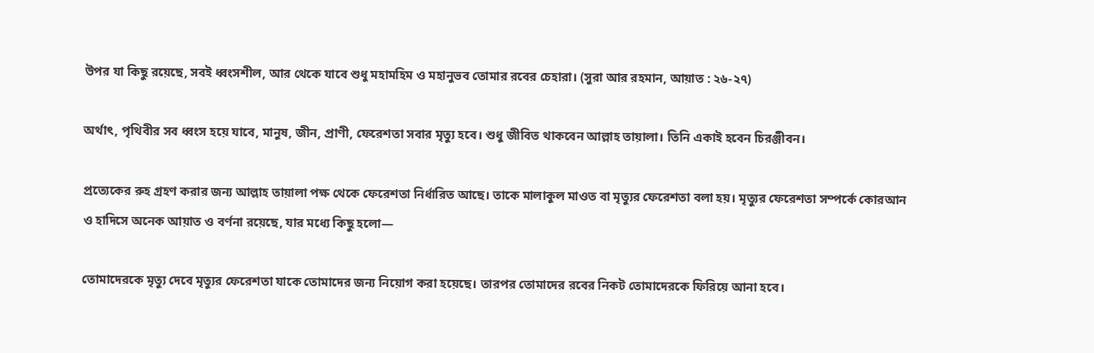উপর যা কিছু রয়েছে, সবই ধ্বংসশীল, আর থেকে যাবে শুধু মহামহিম ও মহানুভব তোমার রবের চেহারা। (সুরা আর রহমান, আয়াত : ২৬-২৭)

অর্থাৎ, পৃথিবীর সব ধ্বংস হয়ে যাবে, মানুষ, জীন, প্রাণী, ফেরেশতা সবার মৃত্যু হবে। শুধু জীবিত থাকবেন আল্লাহ তায়ালা। তিনি একাই হবেন চিরঞ্জীবন।

প্রত্যেকের রুহ গ্রহণ করার জন্য আল্লাহ তায়ালা পক্ষ থেকে ফেরেশতা নির্ধারিত আছে। তাকে মালাকুল মাওত বা মৃত্যুর ফেরেশতা বলা হয়। মৃত্যুর ফেরেশতা সম্পর্কে কোরআন ও হাদিসে অনেক আয়াত ও বর্ণনা রয়েছে, যার মধ্যে কিছু হলো—

তোমাদেরকে মৃত্যু দেবে মৃত্যুর ফেরেশতা যাকে তোমাদের জন্য নিয়োগ করা হয়েছে। তারপর তোমাদের রবের নিকট তোমাদেরকে ফিরিয়ে আনা হবে।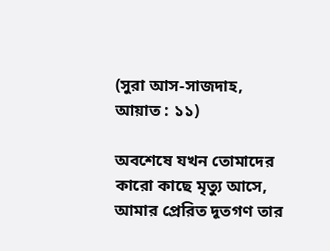(সুরা আস-সাজদাহ, আয়াত : ১১)

অবশেষে যখন তোমাদের কারো কাছে মৃত্যু আসে, আমার প্রেরিত দূতগণ তার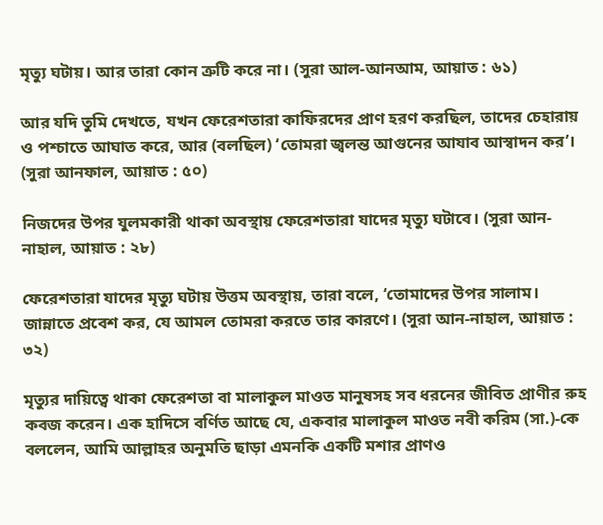মৃত্যু ঘটায়। আর তারা কোন ত্রুটি করে না। (সুরা আল-আনআম, আয়াত : ৬১)

আর যদি তুমি দেখতে, যখন ফেরেশতারা কাফিরদের প্রাণ হরণ করছিল, তাদের চেহারায় ও পশ্চাতে আঘাত করে, আর (বলছিল) ‘তোমরা জ্বলন্ত আগুনের আযাব আস্বাদন কর’। (সুরা আনফাল, আয়াত : ৫০)

নিজদের উপর যুলমকারী থাকা অবস্থায় ফেরেশতারা যাদের মৃত্যু ঘটাবে। (সুরা আন-নাহাল, আয়াত : ২৮)

ফেরেশতারা যাদের মৃত্যু ঘটায় উত্তম অবস্থায়, তারা বলে, ‘তোমাদের উপর সালাম। জান্নাতে প্রবেশ কর, যে আমল তোমরা করতে তার কারণে। (সুরা আন-নাহাল, আয়াত : ৩২)

মৃত্যুর দায়িত্বে থাকা ফেরেশতা বা মালাকুল মাওত মানুষসহ সব ধরনের জীবিত প্রাণীর রুহ কবজ করেন। এক হাদিসে বর্ণিত আছে যে, একবার মালাকুল মাওত নবী করিম (সা.)-কে বললেন, আমি আল্লাহর অনুমতি ছাড়া এমনকি একটি মশার প্রাণও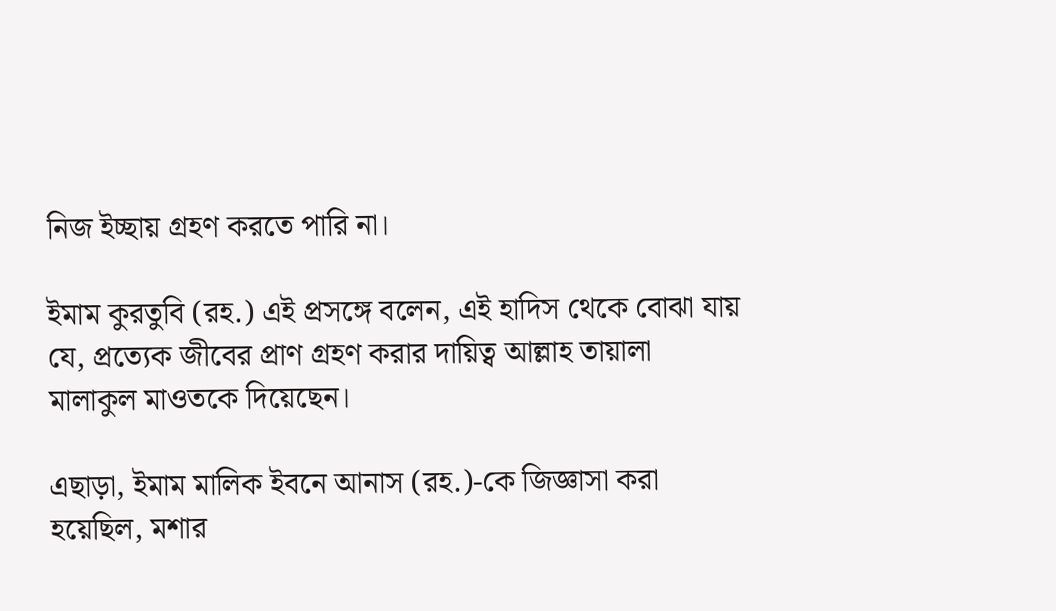নিজ ইচ্ছায় গ্রহণ করতে পারি না।

ইমাম কুরতুবি (রহ.) এই প্রসঙ্গে বলেন, এই হাদিস থেকে বোঝা যায় যে, প্রত্যেক জীবের প্রাণ গ্রহণ করার দায়িত্ব আল্লাহ তায়ালা মালাকুল মাওতকে দিয়েছেন।

এছাড়া, ইমাম মালিক ইবনে আনাস (রহ.)-কে জিজ্ঞাসা করা হয়েছিল, মশার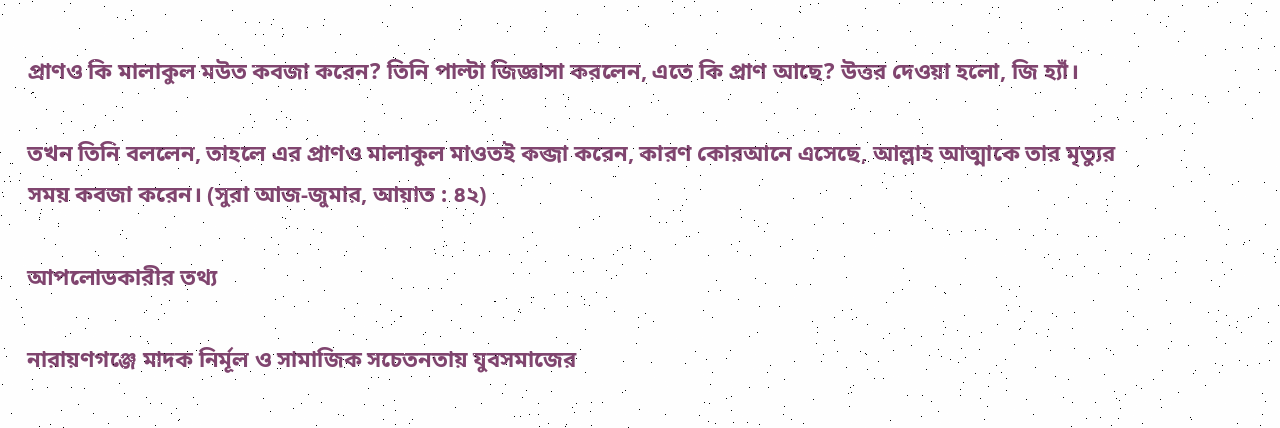প্রাণও কি মালাকুল মউত কবজা করেন? তিনি পাল্টা জিজ্ঞাসা করলেন, এতে কি প্রাণ আছে? উত্তর দেওয়া হলো, জি হ্যাঁ।

তখন তিনি বললেন, তাহলে এর প্রাণও মালাকুল মাওতই কব্জা করেন, কারণ কোরআনে এসেছে, আল্লাহ আত্মাকে তার মৃত্যুর সময় কবজা করেন। (সুরা আজ-জুমার, আয়াত : ৪২)

আপলোডকারীর তথ্য

নারায়ণগঞ্জে মাদক নির্মূল ও সামাজিক সচেতনতায় যুবসমাজের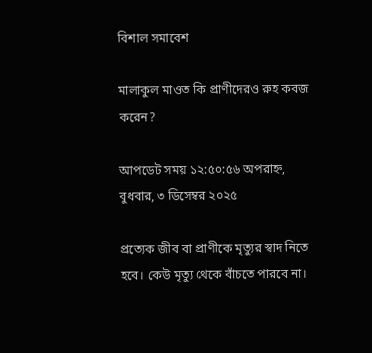বিশাল সমাবেশ

মালাকুল মাওত কি প্রাণীদেরও রুহ কবজ করেন?

আপডেট সময় ১২:৫০:৫৬ অপরাহ্ন, বুধবার, ৩ ডিসেম্বর ২০২৫

প্রত্যেক জীব বা প্রাণীকে মৃত্যুর স্বাদ নিতে হবে। কেউ মৃত্যু থেকে বাঁচতে পারবে না।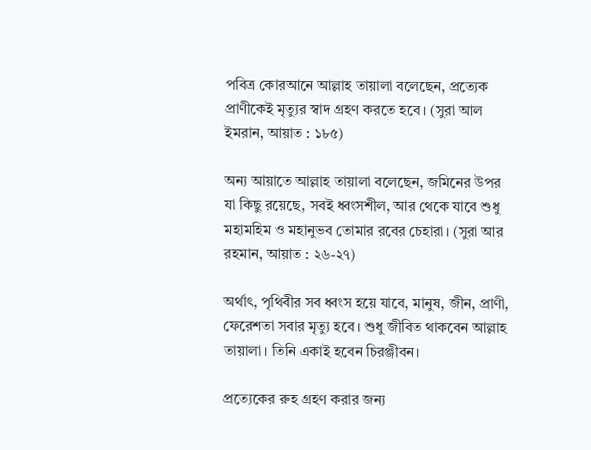পবিত্র কোরআনে আল্লাহ তায়ালা বলেছেন, প্রত্যেক প্রাণীকেই মৃত্যুর স্বাদ গ্রহণ করতে হবে। (সুরা আল ইমরান, আয়াত : ১৮৫)

অন্য আয়াতে আল্লাহ তায়ালা বলেছেন, জমিনের উপর যা কিছু রয়েছে, সবই ধ্বংসশীল, আর থেকে যাবে শুধু মহামহিম ও মহানুভব তোমার রবের চেহারা। (সুরা আর রহমান, আয়াত : ২৬-২৭)

অর্থাৎ, পৃথিবীর সব ধ্বংস হয়ে যাবে, মানুষ, জীন, প্রাণী, ফেরেশতা সবার মৃত্যু হবে। শুধু জীবিত থাকবেন আল্লাহ তায়ালা। তিনি একাই হবেন চিরঞ্জীবন।

প্রত্যেকের রুহ গ্রহণ করার জন্য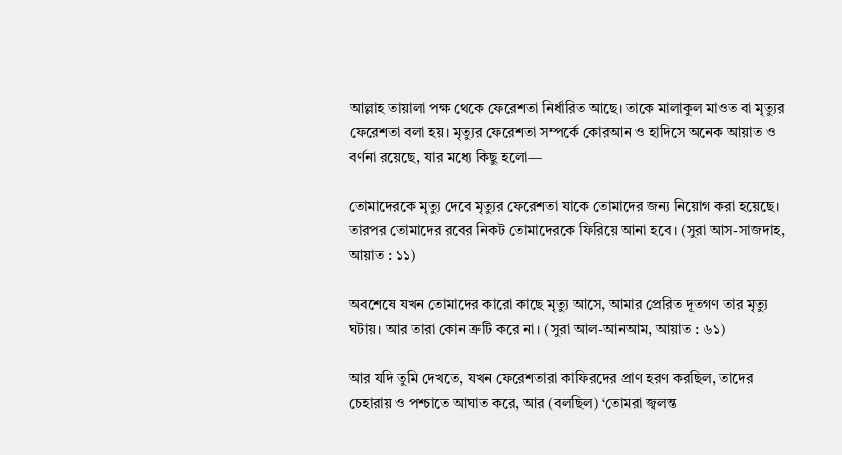আল্লাহ তায়ালা পক্ষ থেকে ফেরেশতা নির্ধারিত আছে। তাকে মালাকুল মাওত বা মৃত্যুর ফেরেশতা বলা হয়। মৃত্যুর ফেরেশতা সম্পর্কে কোরআন ও হাদিসে অনেক আয়াত ও বর্ণনা রয়েছে, যার মধ্যে কিছু হলো—

তোমাদেরকে মৃত্যু দেবে মৃত্যুর ফেরেশতা যাকে তোমাদের জন্য নিয়োগ করা হয়েছে। তারপর তোমাদের রবের নিকট তোমাদেরকে ফিরিয়ে আনা হবে। (সুরা আস-সাজদাহ, আয়াত : ১১)

অবশেষে যখন তোমাদের কারো কাছে মৃত্যু আসে, আমার প্রেরিত দূতগণ তার মৃত্যু ঘটায়। আর তারা কোন ত্রুটি করে না। (সুরা আল-আনআম, আয়াত : ৬১)

আর যদি তুমি দেখতে, যখন ফেরেশতারা কাফিরদের প্রাণ হরণ করছিল, তাদের চেহারায় ও পশ্চাতে আঘাত করে, আর (বলছিল) ‘তোমরা জ্বলন্ত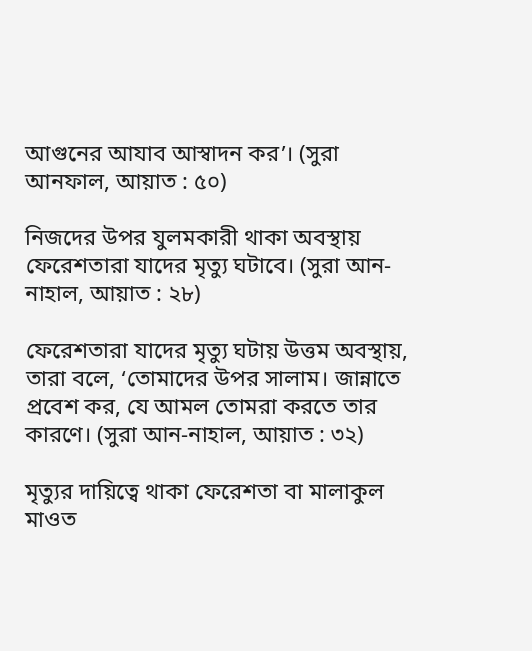আগুনের আযাব আস্বাদন কর’। (সুরা আনফাল, আয়াত : ৫০)

নিজদের উপর যুলমকারী থাকা অবস্থায় ফেরেশতারা যাদের মৃত্যু ঘটাবে। (সুরা আন-নাহাল, আয়াত : ২৮)

ফেরেশতারা যাদের মৃত্যু ঘটায় উত্তম অবস্থায়, তারা বলে, ‘তোমাদের উপর সালাম। জান্নাতে প্রবেশ কর, যে আমল তোমরা করতে তার কারণে। (সুরা আন-নাহাল, আয়াত : ৩২)

মৃত্যুর দায়িত্বে থাকা ফেরেশতা বা মালাকুল মাওত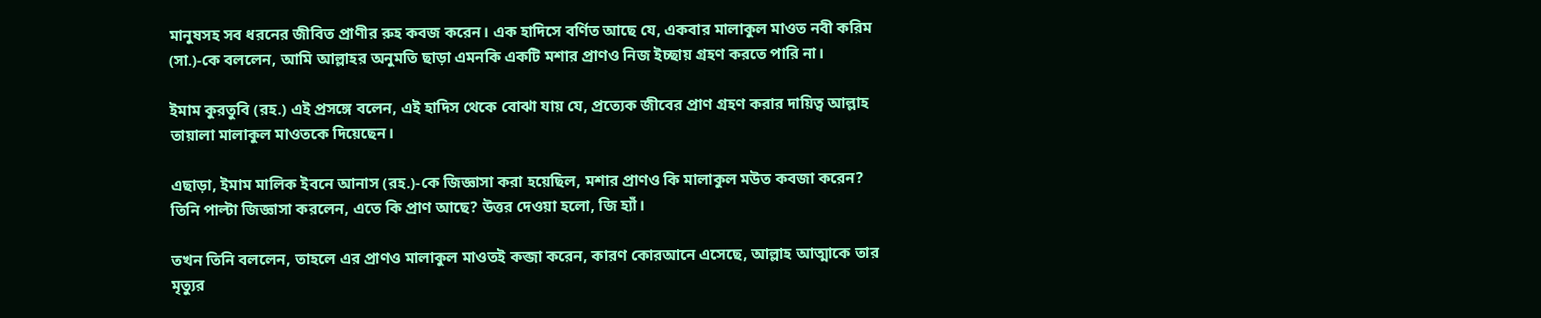মানুষসহ সব ধরনের জীবিত প্রাণীর রুহ কবজ করেন। এক হাদিসে বর্ণিত আছে যে, একবার মালাকুল মাওত নবী করিম (সা.)-কে বললেন, আমি আল্লাহর অনুমতি ছাড়া এমনকি একটি মশার প্রাণও নিজ ইচ্ছায় গ্রহণ করতে পারি না।

ইমাম কুরতুবি (রহ.) এই প্রসঙ্গে বলেন, এই হাদিস থেকে বোঝা যায় যে, প্রত্যেক জীবের প্রাণ গ্রহণ করার দায়িত্ব আল্লাহ তায়ালা মালাকুল মাওতকে দিয়েছেন।

এছাড়া, ইমাম মালিক ইবনে আনাস (রহ.)-কে জিজ্ঞাসা করা হয়েছিল, মশার প্রাণও কি মালাকুল মউত কবজা করেন? তিনি পাল্টা জিজ্ঞাসা করলেন, এতে কি প্রাণ আছে? উত্তর দেওয়া হলো, জি হ্যাঁ।

তখন তিনি বললেন, তাহলে এর প্রাণও মালাকুল মাওতই কব্জা করেন, কারণ কোরআনে এসেছে, আল্লাহ আত্মাকে তার মৃত্যুর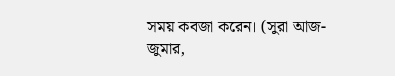সময় কবজা করেন। (সুরা আজ-জুমার,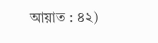আয়াত : ৪২)